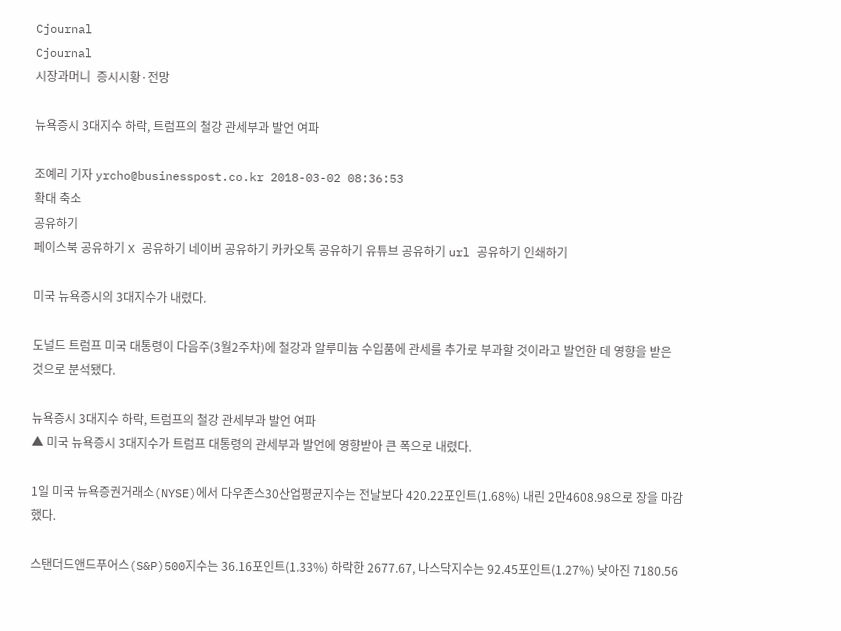Cjournal
Cjournal
시장과머니  증시시황·전망

뉴욕증시 3대지수 하락, 트럼프의 철강 관세부과 발언 여파

조예리 기자 yrcho@businesspost.co.kr 2018-03-02 08:36:53
확대 축소
공유하기
페이스북 공유하기 X 공유하기 네이버 공유하기 카카오톡 공유하기 유튜브 공유하기 url 공유하기 인쇄하기

미국 뉴욕증시의 3대지수가 내렸다.

도널드 트럼프 미국 대통령이 다음주(3월2주차)에 철강과 알루미늄 수입품에 관세를 추가로 부과할 것이라고 발언한 데 영향을 받은 것으로 분석됐다.

뉴욕증시 3대지수 하락, 트럼프의 철강 관세부과 발언 여파
▲ 미국 뉴욕증시 3대지수가 트럼프 대통령의 관세부과 발언에 영향받아 큰 폭으로 내렸다.

1일 미국 뉴욕증권거래소(NYSE)에서 다우존스30산업평균지수는 전날보다 420.22포인트(1.68%) 내린 2만4608.98으로 장을 마감했다.

스탠더드앤드푸어스(S&P)500지수는 36.16포인트(1.33%) 하락한 2677.67, 나스닥지수는 92.45포인트(1.27%) 낮아진 7180.56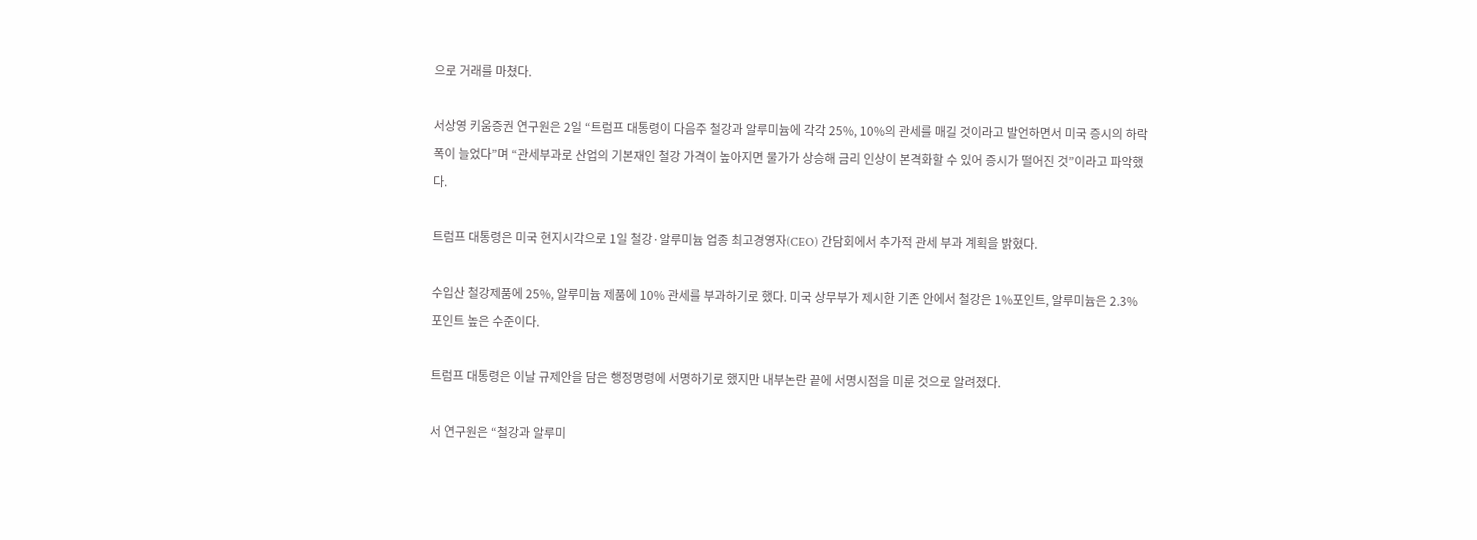으로 거래를 마쳤다.

서상영 키움증권 연구원은 2일 “트럼프 대통령이 다음주 철강과 알루미늄에 각각 25%, 10%의 관세를 매길 것이라고 발언하면서 미국 증시의 하락폭이 늘었다”며 “관세부과로 산업의 기본재인 철강 가격이 높아지면 물가가 상승해 금리 인상이 본격화할 수 있어 증시가 떨어진 것”이라고 파악했다.

트럼프 대통령은 미국 현지시각으로 1일 철강·알루미늄 업종 최고경영자(CEO) 간담회에서 추가적 관세 부과 계획을 밝혔다.

수입산 철강제품에 25%, 알루미늄 제품에 10% 관세를 부과하기로 했다. 미국 상무부가 제시한 기존 안에서 철강은 1%포인트, 알루미늄은 2.3%포인트 높은 수준이다.

트럼프 대통령은 이날 규제안을 담은 행정명령에 서명하기로 했지만 내부논란 끝에 서명시점을 미룬 것으로 알려졌다.

서 연구원은 “철강과 알루미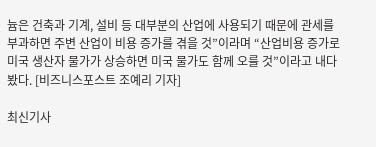늄은 건축과 기계, 설비 등 대부분의 산업에 사용되기 때문에 관세를 부과하면 주변 산업이 비용 증가를 겪을 것”이라며 “산업비용 증가로 미국 생산자 물가가 상승하면 미국 물가도 함께 오를 것”이라고 내다봤다. [비즈니스포스트 조예리 기자]

최신기사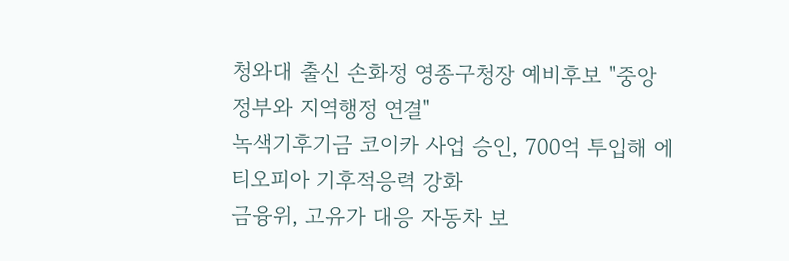청와대 출신 손화정 영종구청장 예비후보 "중앙정부와 지역행정 연결"
녹색기후기금 코이카 사업 승인, 700억 투입해 에티오피아 기후적응력 강화
금융위, 고유가 대응 자동차 보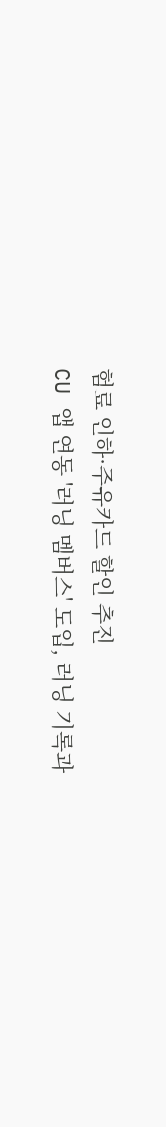험료 인하·주유카드 할인 추진
CU 앱 연동 '러닝 멤버스' 도입, 러닝 기록과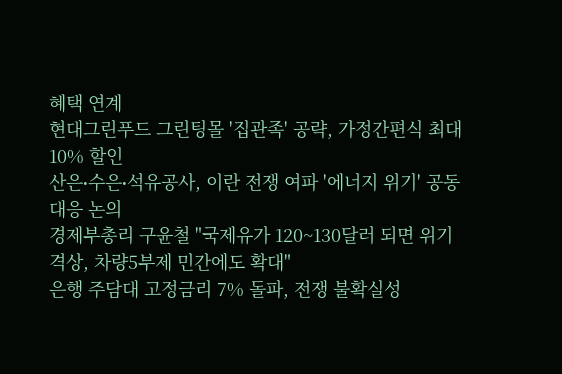혜택 연계
현대그린푸드 그린팅몰 '집관족' 공략, 가정간편식 최대 10% 할인
산은∙수은∙석유공사, 이란 전쟁 여파 '에너지 위기' 공동 대응 논의
경제부총리 구윤철 "국제유가 120~130달러 되면 위기 격상, 차량5부제 민간에도 확대"
은행 주담대 고정금리 7% 돌파, 전쟁 불확실성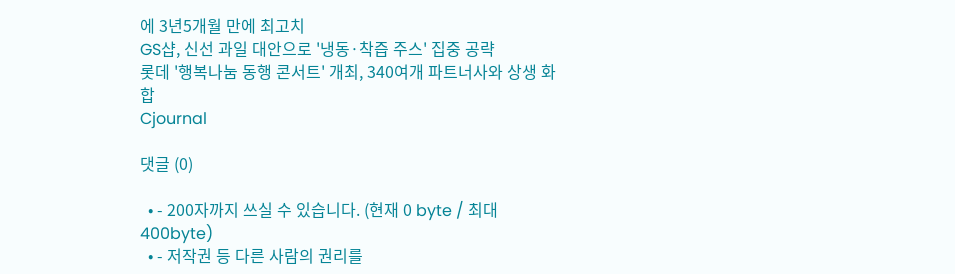에 3년5개월 만에 최고치
GS샵, 신선 과일 대안으로 '냉동·착즙 주스' 집중 공략
롯데 '행복나눔 동행 콘서트' 개최, 340여개 파트너사와 상생 화합
Cjournal

댓글 (0)

  • - 200자까지 쓰실 수 있습니다. (현재 0 byte / 최대 400byte)
  • - 저작권 등 다른 사람의 권리를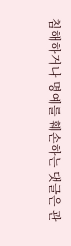침해하거나 명예를 훼손하는 댓글은 관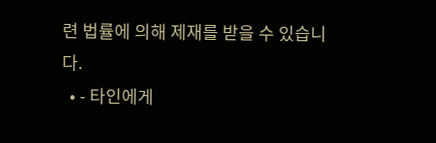련 법률에 의해 제재를 받을 수 있습니다.
  • - 타인에게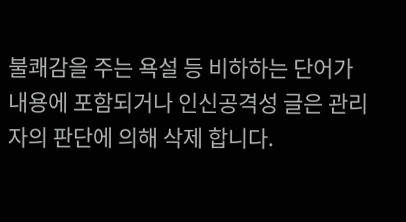불쾌감을 주는 욕설 등 비하하는 단어가 내용에 포함되거나 인신공격성 글은 관리자의 판단에 의해 삭제 합니다.